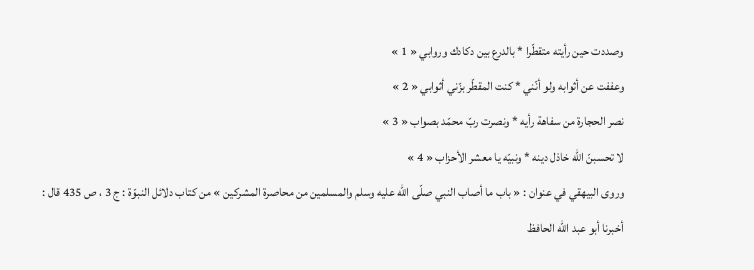وصددت حين رأيته متقطّرا * بالدرع بين دكادك وروابي « 1 »
وعففت عن أثوابه ولو أنّني * كنت المقطّر بزّني أثوابي « 2 »
نصر الحجارة من سفاهة رأيه * ونصرت ربّ محمّد بصواب « 3 »
لا تحسبنّ اللّه خاذل دينه * ونبيّه يا معشر الأحزاب « 4 »
وروى البيهقي في عنوان : « باب ما أصاب النبي صلّى اللّه عليه وسلم والمسلمين من محاصرة المشركين » من كتاب دلائل النبوّة : ج 3 ، ص 435 قال :
أخبرنا أبو عبد اللّه الحافظ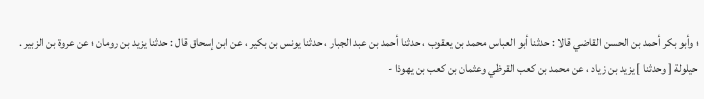؛ وأبو بكر أحمد بن الحسن القاضي قالا : حدثنا أبو العباس محمد بن يعقوب ، حدثنا أحمد بن عبد الجبار ، حدثنا يونس بن بكير ، عن ابن إسحاق قال : حدثنا يزيد بن رومان ؛ عن عروة بن الزبير .
حيلولة [ وحدثنا ] يزيد بن زياد ، عن محمد بن كعب القرظي وعثمان بن كعب بن يهوذا -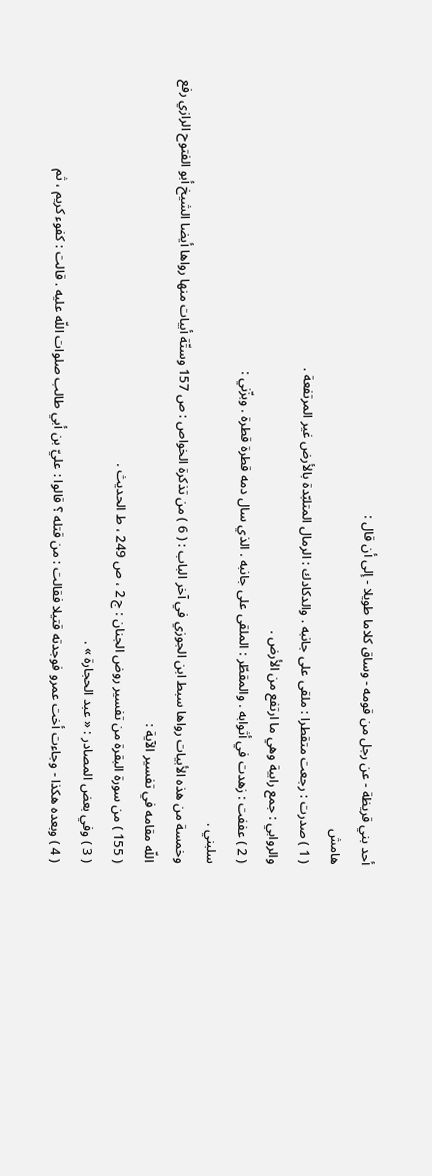أحد بني قريظة - عن رجل من قومه - وساق كلاما طويلا - إلى أن قال :
هامش
( 1 ) صدرت : رجعت متقطرا : ملقى على جانبه . والدكادك : الرمال المتلبّدة بالأرض غير المرتفعة .
والروابي : جمع رابية وهي ما ارتفع من الأرض .
( 2 ) عففت : زهدت في أثوابه . والمقطّر : الملقى على جانبه . الذي سال دمه قطرة قطرة . وبزّني :
سلبني .
وخمسة من هذه الأبيات رواها سبط ابن الجوزي في آخر الباب : ( 6 ) من تذكرة الخواص : ص 157 وستّة أبيات منها رواها أيضا الشيخ أبو الفتوح الرازي رفع اللّه مقامه في تفسير الآية :
( 155 ) من سورة البقرة من تفسير روض الجنان : ج 2 ، ص 249 ، ط الحديث .
( 3 ) وفي بعض المصادر : « عبد الحجارة » .
( 4 ) وبعده هكذا - وجاءت أخت عمرو فوجدته قتيلا فقالت : من قتله ؟ قالوا : عليّ بن أبي طالب صلوات اللّه عليه . قالت : كفوء كريم ، ثم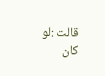قالت :لو كان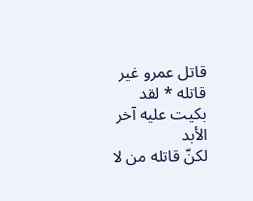قاتل عمرو غير قاتله * لقد بكيت عليه آخر الأبد
لكنّ قاتله من لا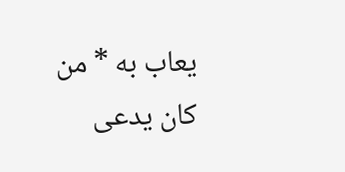يعاب به * من كان يدعى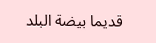قديما بيضة البلد